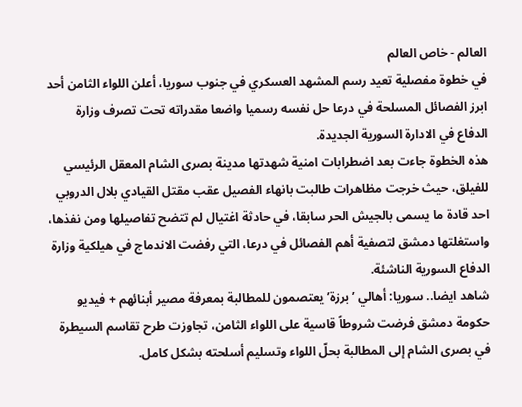العالم - خاص العالم
في خطوة مفصلية تعيد رسم المشهد العسكري في جنوب سوريا، أعلن اللواء الثامن أحد ابرز الفصائل المسلحة في درعا حل نفسه رسميا واضعا مقدراته تحت تصرف وزارة الدفاع في الادارة السورية الجديدة.
هذه الخطوة جاءت بعد اضطرابات امنية شهدتها مدينة بصرى الشام المعقل الرئيسي للفيلق، حيث خرجت مظاهرات طالبت بانهاء الفصيل عقب مقتل القيادي بلال الدروبي احد قادة ما يسمى بالجيش الحر سابقا، في حادثة اغتيال لم تتضح تفاصيلها ومن نفذها، واستغلتها دمشق لتصفية أهم الفصائل في درعا، التي رفضت الاندماج في هيلكية وزارة الدفاع السورية الناشئة.
شاهد ايضا.. سوريا: أهالي ’برزة’ يعتصمون للمطالبة بمعرفة مصير أبنائهم + فيديو
حكومة دمشق فرضت شروطاً قاسية على اللواء الثامن، تجاوزت طرح تقاسم السيطرة في بصرى الشام إلى المطالبة بحلّ اللواء وتسليم أسلحته بشكل كامل.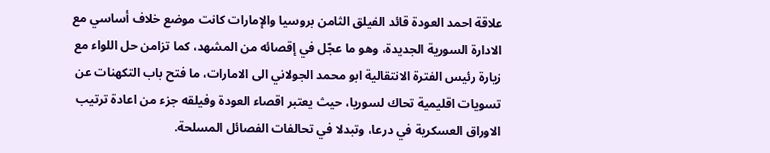علاقة احمد العودة قائد الفيلق الثامن بروسيا والإمارات كانت موضع خلاف أساسي مع الادارة السورية الجديدة، وهو ما عجّل في إقصائه من المشهد، كما تزامن حل اللواء مع زيارة رئيس الفترة الانتقالية ابو محمد الجولاني الى الامارات، ما فتح باب التكهنات عن تسويات اقليمية تحاك لسوريا، حيث يعتبر اقصاء العودة وفيلقه جزء من اعادة ترتيب الاوراق العسكرية في درعا، وتبدلا في تحالفات الفصائل المسلحة.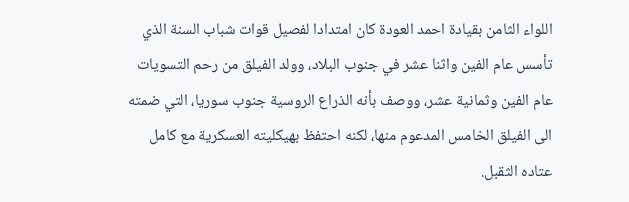اللواء الثامن بقيادة احمد العودة كان امتدادا لفصيل قوات شباب السنة الذي تأسس عام الفين واثنا عشر في جنوب البلاد، وولد الفيلق من رحم التسويات عام الفين وثمانية عشر، ووصف بأنه الذراع الروسية جنوب سوريا، التي ضمته الى الفيلق الخامس المدعوم منها، لكنه احتفظ بهيكليته العسكرية مع كامل عتاده الثقبل.